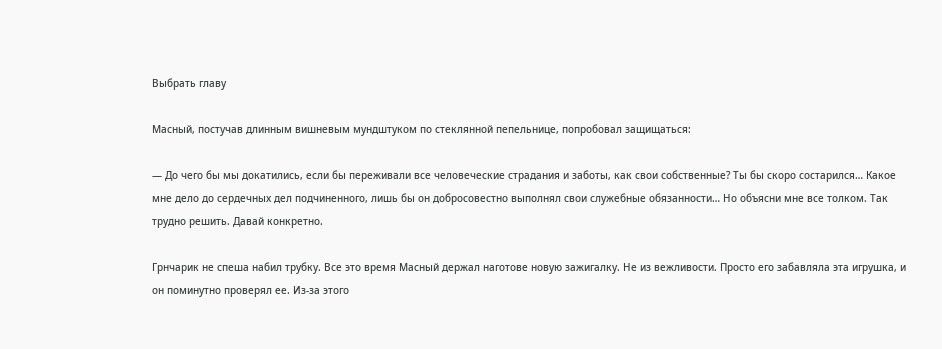Выбрать главу

Масный, постучав длинным вишневым мундштуком по стеклянной пепельнице, попробовал защищаться:

— До чего бы мы докатились, если бы переживали все человеческие страдания и заботы, как свои собственные? Ты бы скоро состарился… Какое мне дело до сердечных дел подчиненного, лишь бы он добросовестно выполнял свои служебные обязанности… Но объясни мне все толком. Так трудно решить. Давай конкретно.

Грнчарик не спеша набил трубку. Все это время Масный держал наготове новую зажигалку. Не из вежливости. Просто его забавляла эта игрушка, и он поминутно проверял ее. Из-за этого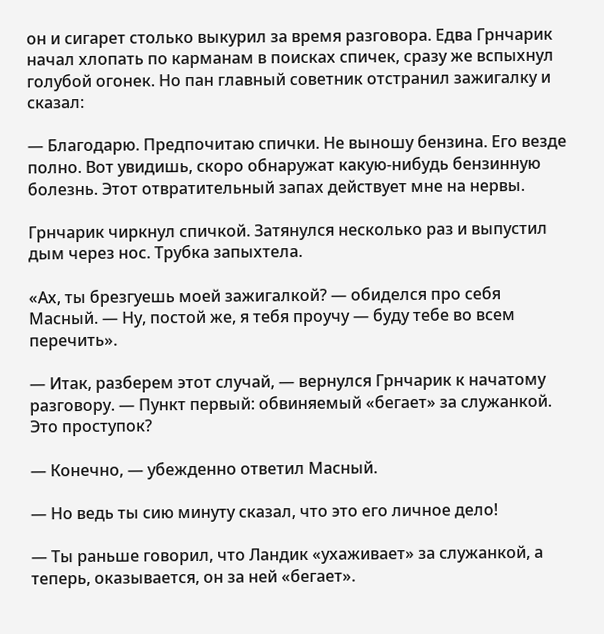он и сигарет столько выкурил за время разговора. Едва Грнчарик начал хлопать по карманам в поисках спичек, сразу же вспыхнул голубой огонек. Но пан главный советник отстранил зажигалку и сказал:

— Благодарю. Предпочитаю спички. Не выношу бензина. Его везде полно. Вот увидишь, скоро обнаружат какую-нибудь бензинную болезнь. Этот отвратительный запах действует мне на нервы.

Грнчарик чиркнул спичкой. Затянулся несколько раз и выпустил дым через нос. Трубка запыхтела.

«Ах, ты брезгуешь моей зажигалкой? — обиделся про себя Масный. — Ну, постой же, я тебя проучу — буду тебе во всем перечить».

— Итак, разберем этот случай, — вернулся Грнчарик к начатому разговору. — Пункт первый: обвиняемый «бегает» за служанкой. Это проступок?

— Конечно, — убежденно ответил Масный.

— Но ведь ты сию минуту сказал, что это его личное дело!

— Ты раньше говорил, что Ландик «ухаживает» за служанкой, а теперь, оказывается, он за ней «бегает».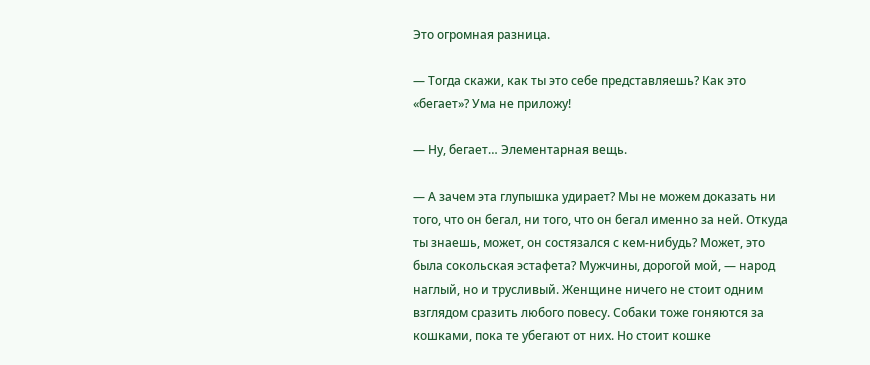Это огромная разница.

— Тогда скажи, как ты это себе представляешь? Как это «бегает»? Ума не приложу!

— Ну, бегает… Элементарная вещь.

— А зачем эта глупышка удирает? Мы не можем доказать ни того, что он бегал, ни того, что он бегал именно за ней. Откуда ты знаешь, может, он состязался с кем-нибудь? Может, это была сокольская эстафета? Мужчины, дорогой мой, — народ наглый, но и трусливый. Женщине ничего не стоит одним взглядом сразить любого повесу. Собаки тоже гоняются за кошками, пока те убегают от них. Но стоит кошке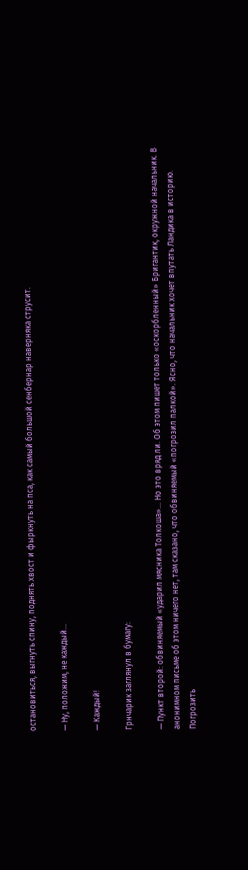остановиться, выгнуть спину, поднять хвост и фыркнуть на пса, как самый большой сенбернар наверняка струсит.

— Ну, положим, не каждый…

— Каждый!

Грнчарик заглянул в бумагу:

— Пункт второй: обвиняемый «ударил мясника Толкоша»… Но это вряд ли. Об этом пишет только «оскорбленный» Бригантик, окружной начальник. В анонимном письме об этом ничего нет, там сказано, что обвиняемый «погрозил палкой». Ясно, что начальник хочет впутать Ландика в историю. Погрозить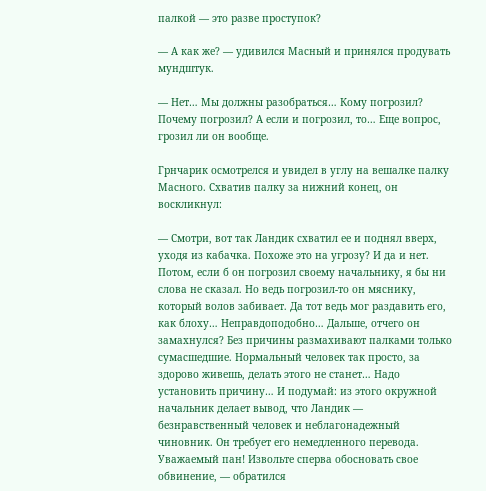палкой — это разве проступок?

— А как же? — удивился Масный и принялся продувать мундштук.

— Нет… Мы должны разобраться… Кому погрозил? Почему погрозил? А если и погрозил, то… Еще вопрос, грозил ли он вообще.

Грнчарик осмотрелся и увидел в углу на вешалке палку Масного. Схватив палку за нижний конец, он воскликнул:

— Смотри, вот так Ландик схватил ее и поднял вверх, уходя из кабачка. Похоже это на угрозу? И да и нет. Потом, если б он погрозил своему начальнику, я бы ни слова не сказал. Но ведь погрозил-то он мяснику, который волов забивает. Да тот ведь мог раздавить его, как блоху… Неправдоподобно… Дальше, отчего он замахнулся? Без причины размахивают палками только сумасшедшие. Нормальный человек так просто, за здорово живешь, делать этого не станет… Надо установить причину… И подумай: из этого окружной начальник делает вывод, что Ландик — безнравственный человек и неблагонадежный чиновник. Он требует его немедленного перевода. Уважаемый пан! Извольте сперва обосновать свое обвинение, — обратился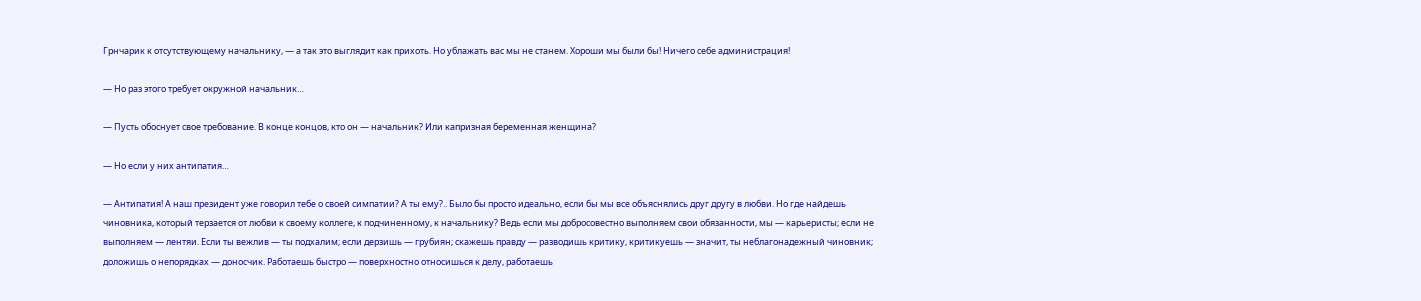Грнчарик к отсутствующему начальнику, — а так это выглядит как прихоть. Но ублажать вас мы не станем. Хороши мы были бы! Ничего себе администрация!

— Но раз этого требует окружной начальник…

— Пусть обоснует свое требование. В конце концов, кто он — начальник? Или капризная беременная женщина?

— Но если у них антипатия…

— Антипатия! А наш президент уже говорил тебе о своей симпатии? А ты ему?.. Было бы просто идеально, если бы мы все объяснялись друг другу в любви. Но где найдешь чиновника, который терзается от любви к своему коллеге, к подчиненному, к начальнику? Ведь если мы добросовестно выполняем свои обязанности, мы — карьеристы; если не выполняем — лентяи. Если ты вежлив — ты подхалим; если дерзишь — грубиян; скажешь правду — разводишь критику, критикуешь — значит, ты неблагонадежный чиновник; доложишь о непорядках — доносчик. Работаешь быстро — поверхностно относишься к делу, работаешь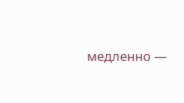медленно —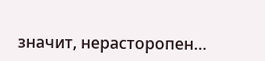значит, нерасторопен…